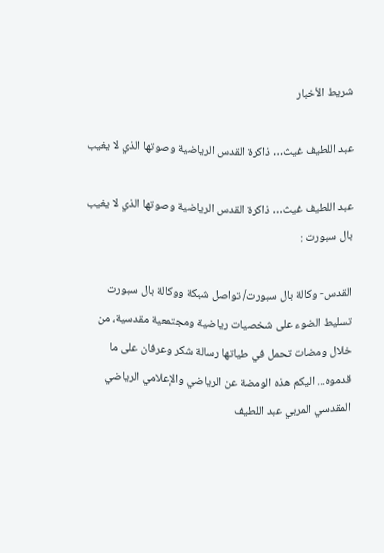شريط الأخبار

عبد اللطيف غيث… ذاكرة القدس الرياضية وصوتها الذي لا يغيب

عبد اللطيف غيث… ذاكرة القدس الرياضية وصوتها الذي لا يغيب
بال سبورت :

القدس- وكالة بال سبورت/ تواصل شبكة ووكالة بال سبورت تسليط الضوء على شخصيات رياضية ومجتمعية مقدسية، من خلال ومضات تحمل في طياتها رسالة شكر وعرفان على ما قدموه... اليكم هذه الومضة عن الرياضي والإعلامي الرياضي المقدسي المربي عبد اللطيف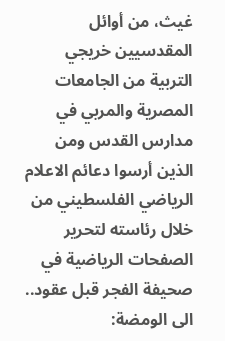غيث، من أوائل المقدسيين خريجي التربية من الجامعات المصرية والمربي في مدارس القدس ومن الذين أرسوا دعائم الاعلام الرياضي الفلسطيني من خلال رئاسته لتحرير الصفحات الرياضية في صحيفة الفجر قبل عقود.. الى الومضة: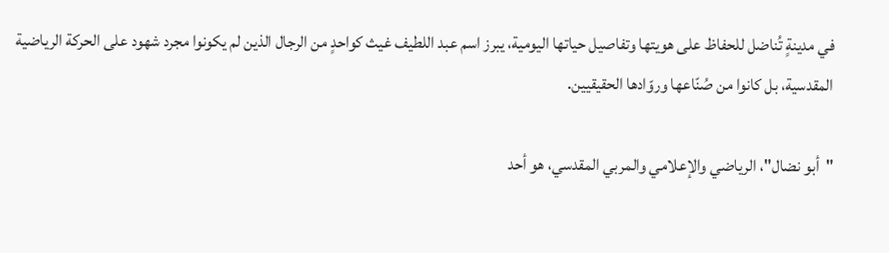في مدينةٍ تُناضل للحفاظ على هويتها وتفاصيل حياتها اليومية، يبرز اسم عبد اللطيف غيث كواحدٍ من الرجال الذين لم يكونوا مجرد شهود على الحركة الرياضية المقدسية، بل كانوا من صُنّاعها وروّادها الحقيقيين.

"أبو نضال"، الرياضي والإعلامي والمربي المقدسي، هو أحد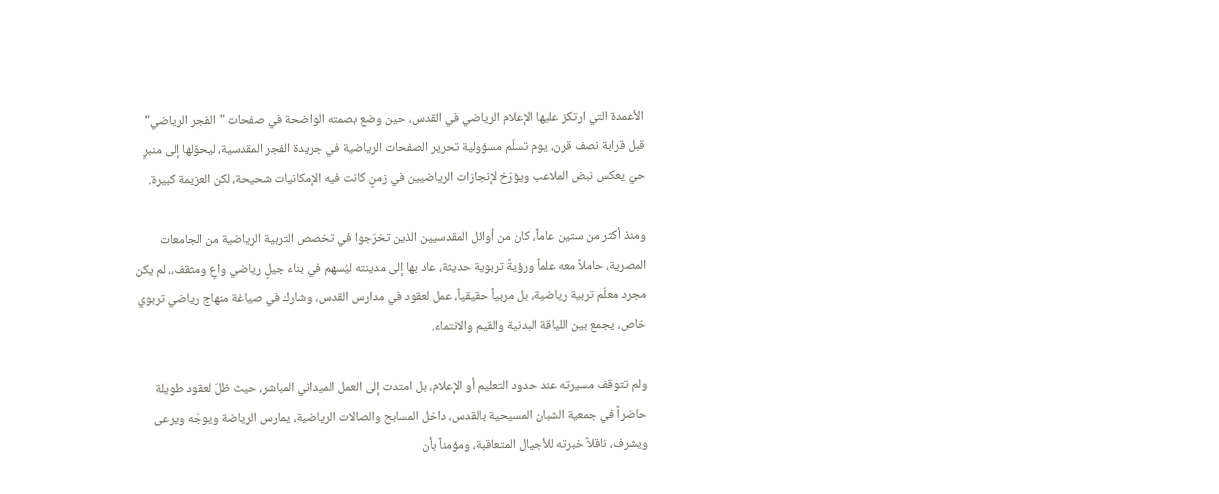الأعمدة التي ارتكز عليها الإعلام الرياضي في القدس، حين وضع بصمته الواضحة في صفحات "الفجر الرياضي" قبل قرابة نصف قرن، يوم تسلّم مسؤولية تحرير الصفحات الرياضية في جريدة الفجر المقدسية، ليحوّلها إلى منبرٍ حيّ يعكس نبض الملاعب ويؤرّخ لإنجازات الرياضيين في زمنٍ كانت فيه الإمكانيات شحيحة، لكن العزيمة كبيرة.

ومنذ أكثر من ستين عاماً، كان من أوائل المقدسيين الذين تخرّجوا في تخصص التربية الرياضية من الجامعات المصرية، حاملاً معه علماً ورؤيةً تربوية حديثة، عاد بها إلى مدينته ليُسهم في بناء جيلٍ رياضي واعٍ ومثقف،، لم يكن مجرد معلّم تربية رياضية، بل مربياً حقيقياً، عمل لعقود في مدارس القدس، وشارك في صياغة منهاج رياضي تربوي خاص، يجمع بين اللياقة البدنية والقيم والانتماء.

ولم تتوقف مسيرته عند حدود التعليم أو الإعلام، بل امتدت إلى العمل الميداني المباشر، حيث ظلّ لعقود طويلة حاضراً في جمعية الشبان المسيحية بالقدس، داخل المسابح والصالات الرياضية، يمارس الرياضة ويوجّه ويرعى ويشرف، ناقلاً خبرته للأجيال المتعاقبة، ومؤمناً بأن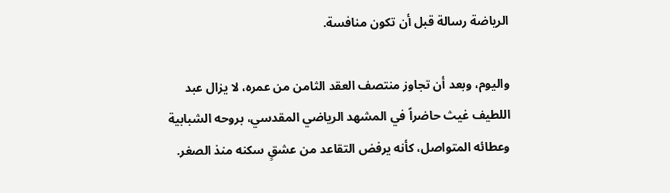الرياضة رسالة قبل أن تكون منافسة.

واليوم، وبعد أن تجاوز منتصف العقد الثامن من عمره، لا يزال عبد اللطيف غيث حاضراً في المشهد الرياضي المقدسي، بروحه الشبابية وعطائه المتواصل، كأنه يرفض التقاعد من عشقٍ سكنه منذ الصغر.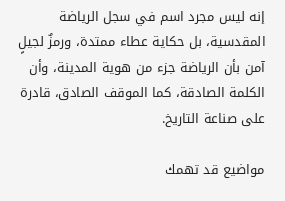إنه ليس مجرد اسم في سجل الرياضة المقدسية، بل حكاية عطاء ممتدة، ورمزٌ لجيلٍ آمن بأن الرياضة جزء من هوية المدينة، وأن الكلمة الصادقة، كما الموقف الصادق، قادرة على صناعة التاريخ.

مواضيع قد تهمك